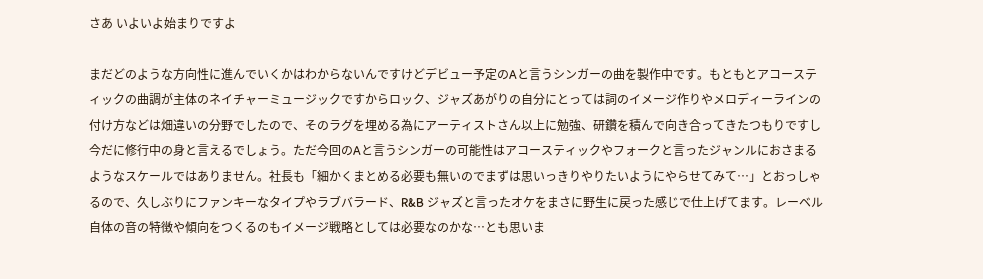さあ いよいよ始まりですよ

まだどのような方向性に進んでいくかはわからないんですけどデビュー予定のAと言うシンガーの曲を製作中です。もともとアコースティックの曲調が主体のネイチャーミュージックですからロック、ジャズあがりの自分にとっては詞のイメージ作りやメロディーラインの付け方などは畑違いの分野でしたので、そのラグを埋める為にアーティストさん以上に勉強、研鑽を積んで向き合ってきたつもりですし今だに修行中の身と言えるでしょう。ただ今回のAと言うシンガーの可能性はアコースティックやフォークと言ったジャンルにおさまるようなスケールではありません。社長も「細かくまとめる必要も無いのでまずは思いっきりやりたいようにやらせてみて…」とおっしゃるので、久しぶりにファンキーなタイプやラブバラード、R&B ジャズと言ったオケをまさに野生に戻った感じで仕上げてます。レーベル自体の音の特徴や傾向をつくるのもイメージ戦略としては必要なのかな…とも思いま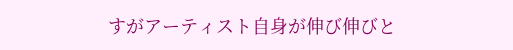すがアーティスト自身が伸び伸びと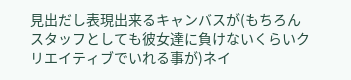見出だし表現出来るキャンバスが(もちろんスタッフとしても彼女達に負けないくらいクリエイティブでいれる事が)ネイ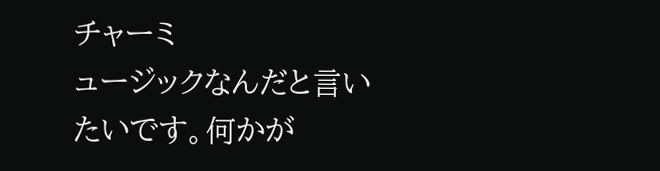チャーミ
ュージックなんだと言いたいです。何かが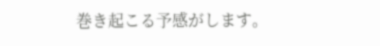巻き起こる予感がします。